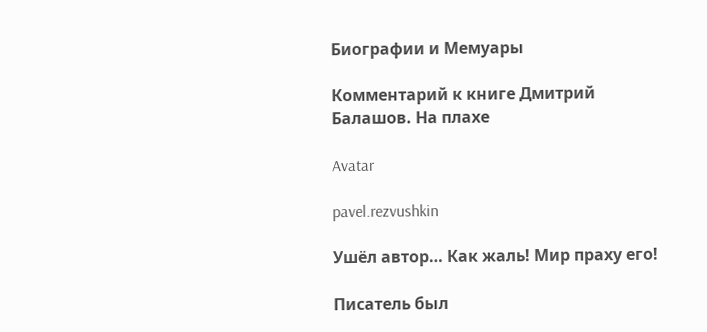Биографии и Мемуары

Комментарий к книге Дмитрий Балашов. На плахе

Avatar

pavel.rezvushkin

Ушёл автор… Как жаль! Мир праху его!

Писатель был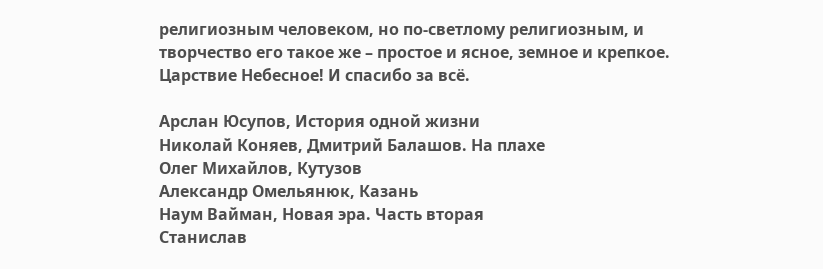религиозным человеком, но по-светлому религиозным, и творчество его такое же – простое и ясное, земное и крепкое. Царствие Небесное! И спасибо за всё.

Арслан Юсупов, История одной жизни
Николай Коняев, Дмитрий Балашов. На плахе
Олег Михайлов, Кутузов
Александр Омельянюк, Казань
Наум Вайман, Новая эра. Часть вторая
Станислав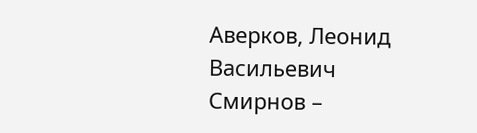Аверков, Леонид Васильевич Смирнов –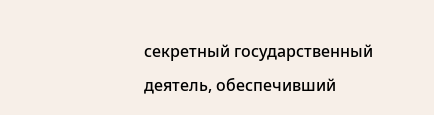секретный государственный деятель, обеспечивший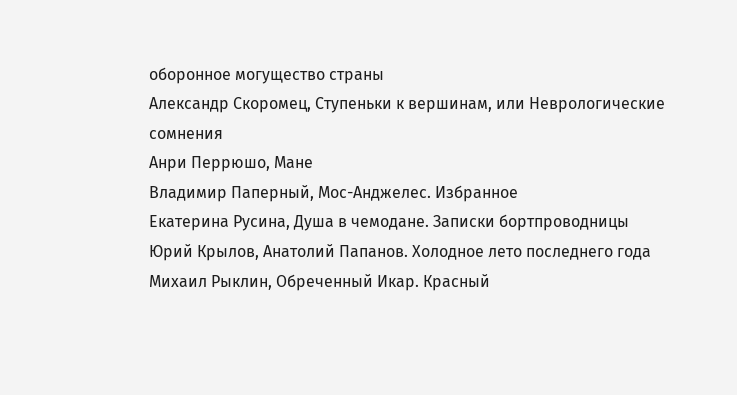оборонное могущество страны
Александр Скоромец, Ступеньки к вершинам, или Неврологические сомнения
Анри Перрюшо, Мане
Владимир Паперный, Мос-Анджелес. Избранное
Екатерина Русина, Душа в чемодане. Записки бортпроводницы
Юрий Крылов, Анатолий Папанов. Холодное лето последнего года
Михаил Рыклин, Обреченный Икар. Красный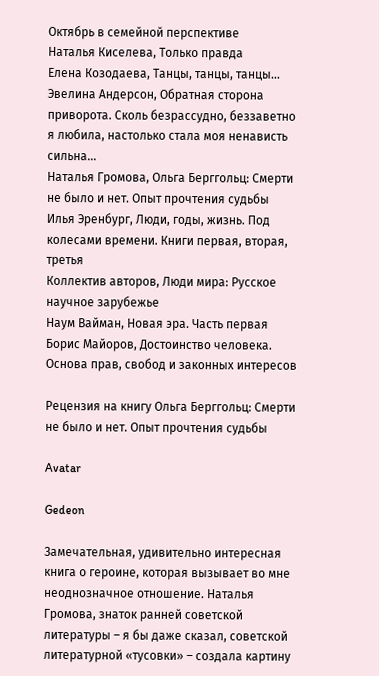Октябрь в семейной перспективе
Наталья Киселева, Только правда
Елена Козодаева, Танцы, танцы, танцы…
Эвелина Андерсон, Обратная сторона приворота. Сколь безрассудно, беззаветно я любила, настолько стала моя ненависть сильна…
Наталья Громова, Ольга Берггольц: Смерти не было и нет. Опыт прочтения судьбы
Илья Эренбург, Люди, годы, жизнь. Под колесами времени. Книги первая, вторая, третья
Коллектив авторов, Люди мира: Русское научное зарубежье
Наум Вайман, Новая эра. Часть первая
Борис Майоров, Достоинство человека. Основа прав, свобод и законных интересов

Рецензия на книгу Ольга Берггольц: Смерти не было и нет. Опыт прочтения судьбы

Avatar

Gedeon

Замечательная, удивительно интересная книга о героине, которая вызывает во мне неоднозначное отношение. Наталья Громова, знаток ранней советской литературы – я бы даже сказал, советской литературной «тусовки» – создала картину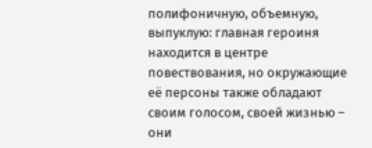полифоничную, объемную, выпуклую: главная героиня находится в центре повествования, но окружающие её персоны также обладают своим голосом, своей жизнью – они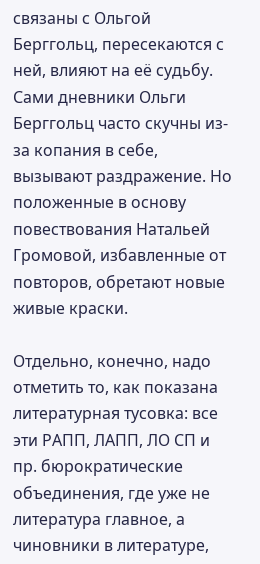связаны с Ольгой Берггольц, пересекаются с ней, влияют на её судьбу. Сами дневники Ольги Берггольц часто скучны из-за копания в себе, вызывают раздражение. Но положенные в основу повествования Натальей Громовой, избавленные от повторов, обретают новые живые краски.

Отдельно, конечно, надо отметить то, как показана литературная тусовка: все эти РАПП, ЛАПП, ЛО СП и пр. бюрократические объединения, где уже не литература главное, а чиновники в литературе,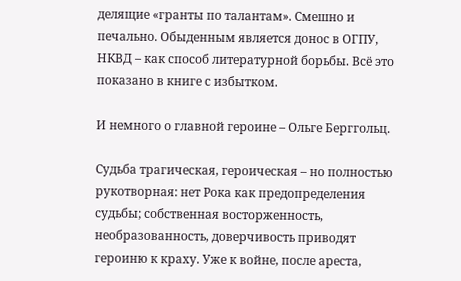делящие «гранты по талантам». Смешно и печально. Обыденным является донос в ОГПУ, НКВД – как способ литературной борьбы. Всё это показано в книге с избытком.

И немного о главной героине – Ольге Берггольц.

Судьба трагическая, героическая – но полностью рукотворная: нет Рока как предопределения судьбы; собственная восторженность, необразованность, доверчивость приводят героиню к краху. Уже к войне, после ареста,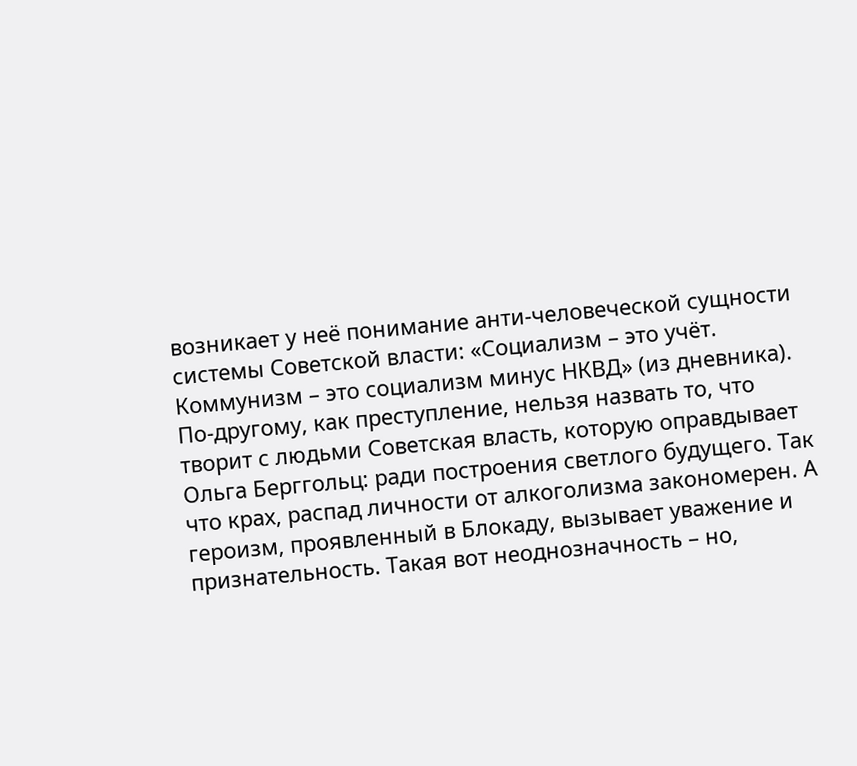возникает у неё понимание анти-человеческой сущности системы Советской власти: «Социализм – это учёт. Коммунизм – это социализм минус НКВД» (из дневника). По-другому, как преступление, нельзя назвать то, что творит с людьми Советская власть, которую оправдывает Ольга Берггольц: ради построения светлого будущего. Так что крах, распад личности от алкоголизма закономерен. А героизм, проявленный в Блокаду, вызывает уважение и признательность. Такая вот неоднозначность – но,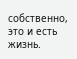собственно, это и есть жизнь.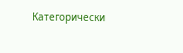Категорически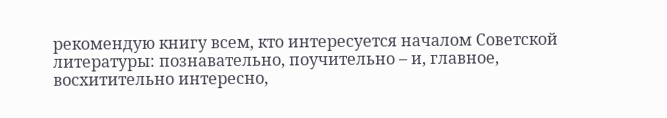рекомендую книгу всем, кто интересуется началом Советской литературы: познавательно, поучительно – и, главное, восхитительно интересно,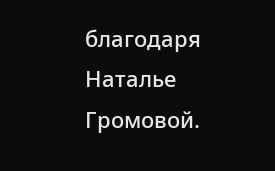благодаря Наталье Громовой.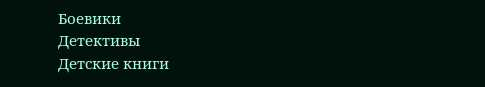Боевики
Детективы
Детские книги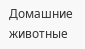Домашние животные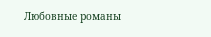Любовные романы